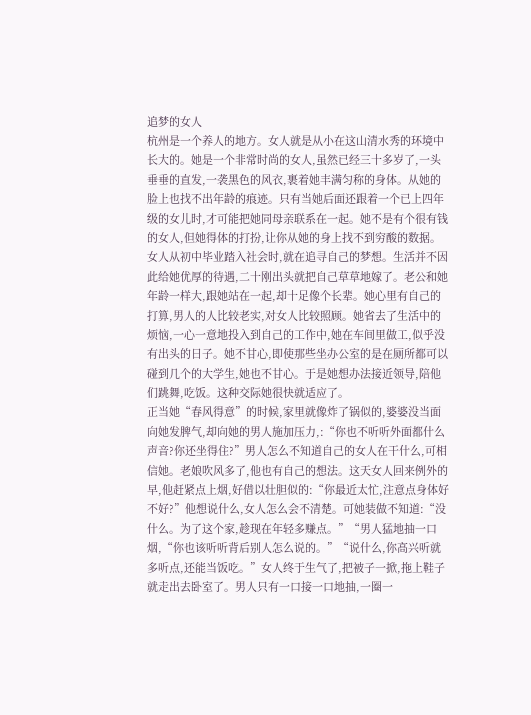追梦的女人
杭州是一个养人的地方。女人就是从小在这山清水秀的环境中长大的。她是一个非常时尚的女人,虽然已经三十多岁了,一头垂垂的直发,一袭黑色的风衣,裹着她丰满匀称的身体。从她的脸上也找不出年龄的痕迹。只有当她后面还跟着一个已上四年级的女儿时,才可能把她同母亲联系在一起。她不是有个很有钱的女人,但她得体的打扮,让你从她的身上找不到穷酸的数据。
女人从初中毕业踏入社会时,就在追寻自己的梦想。生活并不因此给她优厚的待遇,二十刚出头就把自己草草地嫁了。老公和她年龄一样大,跟她站在一起,却十足像个长辈。她心里有自己的打算,男人的人比较老实,对女人比较照顾。她省去了生活中的烦恼,一心一意地投入到自己的工作中,她在车间里做工,似乎没有出头的日子。她不甘心,即使那些坐办公室的是在厕所都可以碰到几个的大学生,她也不甘心。于是她想办法接近领导,陪他们跳舞,吃饭。这种交际她很快就适应了。
正当她“春风得意”的时候,家里就像炸了锅似的,婆婆没当面向她发脾气,却向她的男人施加压力,:“你也不听听外面都什么声音?你还坐得住?”男人怎么不知道自己的女人在干什么,可相信她。老娘吹风多了,他也有自己的想法。这天女人回来例外的早,他赶紧点上烟,好借以壮胆似的:“你最近太忙,注意点身体好不好?”他想说什么,女人怎么会不清楚。可她装做不知道:“没什么。为了这个家,趁现在年轻多赚点。”“男人猛地抽一口烟,“你也该听听背后别人怎么说的。”“说什么,你高兴听就多听点,还能当饭吃。”女人终于生气了,把被子一掀,拖上鞋子就走出去卧室了。男人只有一口接一口地抽,一圈一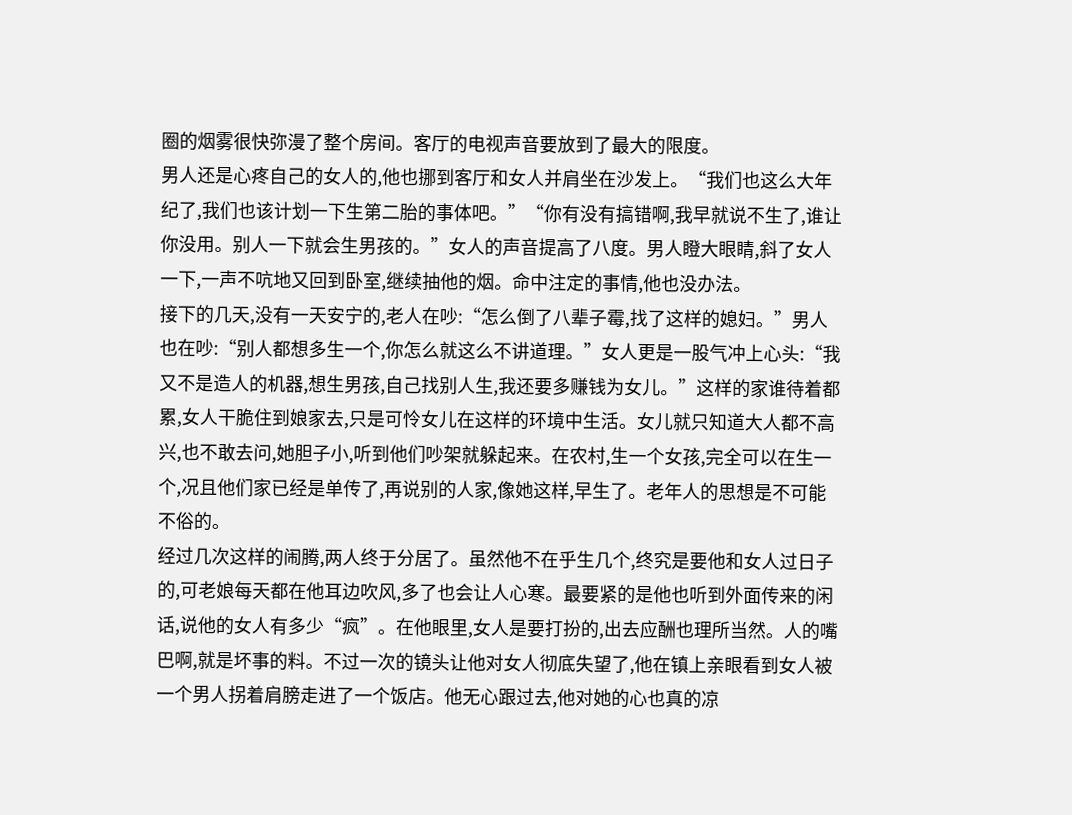圈的烟雾很快弥漫了整个房间。客厅的电视声音要放到了最大的限度。
男人还是心疼自己的女人的,他也挪到客厅和女人并肩坐在沙发上。“我们也这么大年纪了,我们也该计划一下生第二胎的事体吧。”“你有没有搞错啊,我早就说不生了,谁让你没用。别人一下就会生男孩的。”女人的声音提高了八度。男人瞪大眼睛,斜了女人一下,一声不吭地又回到卧室,继续抽他的烟。命中注定的事情,他也没办法。
接下的几天,没有一天安宁的,老人在吵:“怎么倒了八辈子霉,找了这样的媳妇。”男人也在吵:“别人都想多生一个,你怎么就这么不讲道理。”女人更是一股气冲上心头:“我又不是造人的机器,想生男孩,自己找别人生,我还要多赚钱为女儿。”这样的家谁待着都累,女人干脆住到娘家去,只是可怜女儿在这样的环境中生活。女儿就只知道大人都不高兴,也不敢去问,她胆子小,听到他们吵架就躲起来。在农村,生一个女孩,完全可以在生一个,况且他们家已经是单传了,再说别的人家,像她这样,早生了。老年人的思想是不可能不俗的。
经过几次这样的闹腾,两人终于分居了。虽然他不在乎生几个,终究是要他和女人过日子的,可老娘每天都在他耳边吹风,多了也会让人心寒。最要紧的是他也听到外面传来的闲话,说他的女人有多少“疯”。在他眼里,女人是要打扮的,出去应酬也理所当然。人的嘴巴啊,就是坏事的料。不过一次的镜头让他对女人彻底失望了,他在镇上亲眼看到女人被一个男人拐着肩膀走进了一个饭店。他无心跟过去,他对她的心也真的凉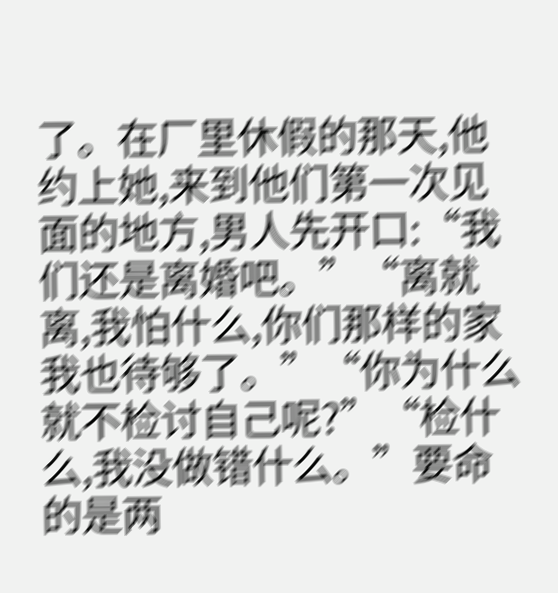了。在厂里休假的那天,他约上她,来到他们第一次见面的地方,男人先开口:“我们还是离婚吧。”“离就离,我怕什么,你们那样的家我也待够了。”“你为什么就不检讨自己呢?”“检什么,我没做错什么。”要命的是两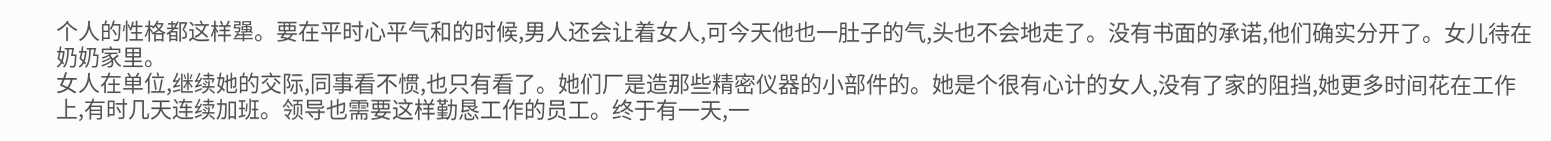个人的性格都这样犟。要在平时心平气和的时候,男人还会让着女人,可今天他也一肚子的气,头也不会地走了。没有书面的承诺,他们确实分开了。女儿待在奶奶家里。
女人在单位,继续她的交际,同事看不惯,也只有看了。她们厂是造那些精密仪器的小部件的。她是个很有心计的女人,没有了家的阻挡,她更多时间花在工作上,有时几天连续加班。领导也需要这样勤恳工作的员工。终于有一天,一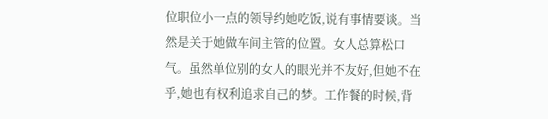位职位小一点的领导约她吃饭,说有事情要谈。当然是关于她做车间主管的位置。女人总算松口气。虽然单位别的女人的眼光并不友好,但她不在乎,她也有权利追求自己的梦。工作餐的时候,背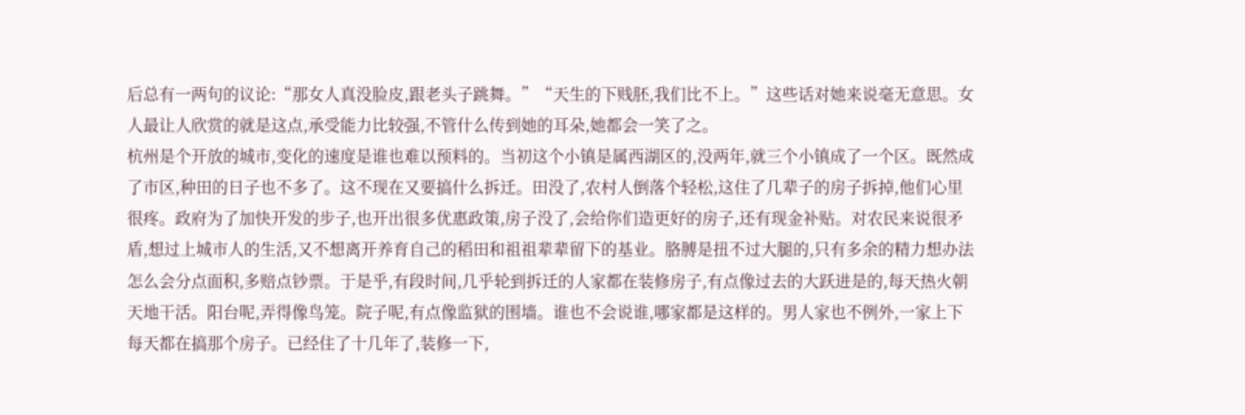后总有一两句的议论:“那女人真没脸皮,跟老头子跳舞。”“天生的下贱胚,我们比不上。”这些话对她来说毫无意思。女人最让人欣赏的就是这点,承受能力比较强,不管什么传到她的耳朵,她都会一笑了之。
杭州是个开放的城市,变化的速度是谁也难以预料的。当初这个小镇是属西湖区的,没两年,就三个小镇成了一个区。既然成了市区,种田的日子也不多了。这不现在又要搞什么拆迁。田没了,农村人倒落个轻松,这住了几辈子的房子拆掉,他们心里很疼。政府为了加快开发的步子,也开出很多优惠政策,房子没了,会给你们造更好的房子,还有现金补贴。对农民来说很矛盾,想过上城市人的生活,又不想离开养育自己的稻田和祖祖辈辈留下的基业。胳膊是扭不过大腿的,只有多余的精力想办法怎么会分点面积,多赔点钞票。于是乎,有段时间,几乎轮到拆迁的人家都在装修房子,有点像过去的大跃进是的,每天热火朝天地干活。阳台呢,弄得像鸟笼。院子呢,有点像监狱的围墙。谁也不会说谁,哪家都是这样的。男人家也不例外,一家上下每天都在搞那个房子。已经住了十几年了,装修一下,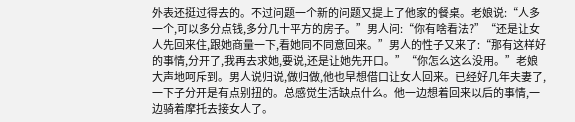外表还挺过得去的。不过问题一个新的问题又提上了他家的餐桌。老娘说:“人多一个,可以多分点钱,多分几十平方的房子。”男人问:“你有啥看法?”“还是让女人先回来住,跟她商量一下,看她同不同意回来。”男人的性子又来了:“那有这样好的事情,分开了,我再去求她,要说,还是让她先开口。”“你怎么这么没用。”老娘大声地呵斥到。男人说归说,做归做,他也早想借口让女人回来。已经好几年夫妻了,一下子分开是有点别扭的。总感觉生活缺点什么。他一边想着回来以后的事情,一边骑着摩托去接女人了。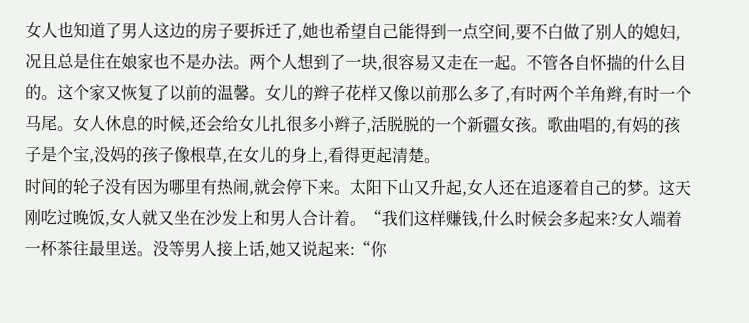女人也知道了男人这边的房子要拆迁了,她也希望自己能得到一点空间,要不白做了别人的媳妇,况且总是住在娘家也不是办法。两个人想到了一块,很容易又走在一起。不管各自怀揣的什么目的。这个家又恢复了以前的温馨。女儿的辫子花样又像以前那么多了,有时两个羊角辫,有时一个马尾。女人休息的时候,还会给女儿扎很多小辫子,活脱脱的一个新疆女孩。歌曲唱的,有妈的孩子是个宝,没妈的孩子像根草,在女儿的身上,看得更起清楚。
时间的轮子没有因为哪里有热闹,就会停下来。太阳下山又升起,女人还在追逐着自己的梦。这天刚吃过晚饭,女人就又坐在沙发上和男人合计着。“我们这样赚钱,什么时候会多起来?女人端着一杯茶往最里送。没等男人接上话,她又说起来:“你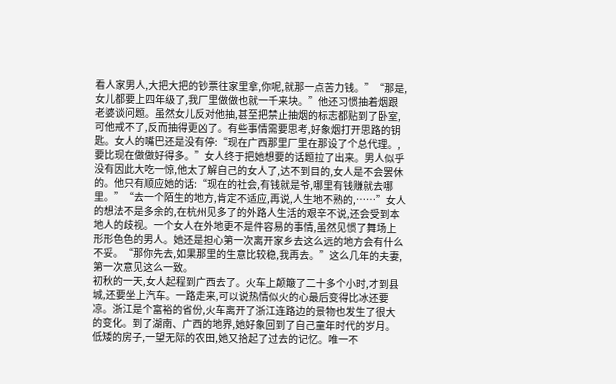看人家男人,大把大把的钞票往家里拿,你呢,就那一点苦力钱。”“那是,女儿都要上四年级了,我厂里做做也就一千来块。”他还习惯抽着烟跟老婆谈问题。虽然女儿反对他抽,甚至把禁止抽烟的标志都贴到了卧室,可他戒不了,反而抽得更凶了。有些事情需要思考,好象烟打开思路的钥匙。女人的嘴巴还是没有停:“现在广西那里厂里在那设了个总代理。,要比现在做做好得多。”女人终于把她想要的话题拉了出来。男人似乎没有因此大吃一惊,他太了解自己的女人了,达不到目的,女人是不会罢休的。他只有顺应她的话:“现在的社会,有钱就是爷,哪里有钱赚就去哪里。”“去一个陌生的地方,肯定不适应,再说,人生地不熟的,……”女人的想法不是多余的,在杭州见多了的外路人生活的艰辛不说,还会受到本地人的歧视。一个女人在外地更不是件容易的事情,虽然见惯了舞场上形形色色的男人。她还是担心第一次离开家乡去这么远的地方会有什么不妥。“那你先去,如果那里的生意比较稳,我再去。”这么几年的夫妻,第一次意见这么一致。
初秋的一天,女人起程到广西去了。火车上颠簸了二十多个小时,才到县城,还要坐上汽车。一路走来,可以说热情似火的心最后变得比冰还要凉。浙江是个富裕的省份,火车离开了浙江连路边的景物也发生了很大的变化。到了湖南、广西的地界,她好象回到了自己童年时代的岁月。低矮的房子,一望无际的农田,她又拾起了过去的记忆。唯一不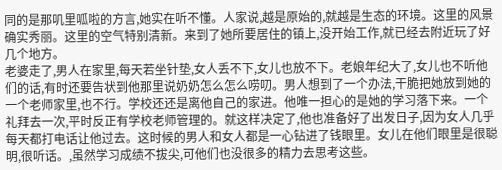同的是那叽里呱啦的方言,她实在听不懂。人家说,越是原始的,就越是生态的环境。这里的风景确实秀丽。这里的空气特别清新。来到了她所要居住的镇上,没开始工作,就已经去附近玩了好几个地方。
老婆走了,男人在家里,每天若坐针垫,女人丢不下,女儿也放不下。老娘年纪大了,女儿也不听他们的话,有时还要告状到他那里说奶奶怎么怎么唠叨。男人想到了一个办法,干脆把她放到她的一个老师家里,也不行。学校还还是离他自己的家进。他唯一担心的是她的学习落下来。一个礼拜去一次,平时反正有学校老师管理的。就这样决定了,他也准备好了出发日子,因为女人几乎每天都打电话让他过去。这时候的男人和女人都是一心钻进了钱眼里。女儿在他们眼里是很聪明,很听话。,虽然学习成绩不拔尖,可他们也没很多的精力去思考这些。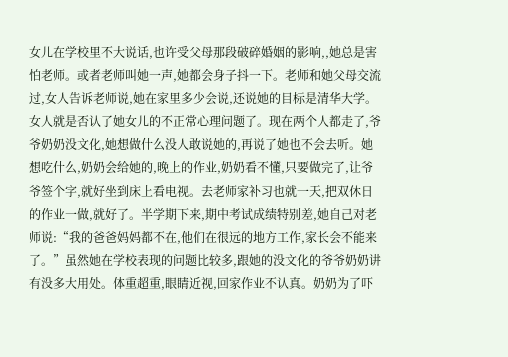女儿在学校里不大说话,也许受父母那段破碎婚姻的影响,,她总是害怕老师。或者老师叫她一声,她都会身子抖一下。老师和她父母交流过,女人告诉老师说,她在家里多少会说,还说她的目标是清华大学。女人就是否认了她女儿的不正常心理问题了。现在两个人都走了,爷爷奶奶没文化,她想做什么没人敢说她的,再说了她也不会去听。她想吃什么,奶奶会给她的,晚上的作业,奶奶看不懂,只要做完了,让爷爷签个字,就好坐到床上看电视。去老师家补习也就一天,把双休日的作业一做,就好了。半学期下来,期中考试成绩特别差,她自己对老师说:“我的爸爸妈妈都不在,他们在很远的地方工作,家长会不能来了。”虽然她在学校表现的问题比较多,跟她的没文化的爷爷奶奶讲有没多大用处。体重超重,眼睛近视,回家作业不认真。奶奶为了吓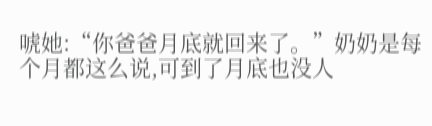唬她:“你爸爸月底就回来了。”奶奶是每个月都这么说,可到了月底也没人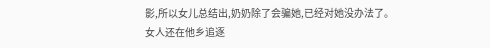影,所以女儿总结出,奶奶除了会骗她,已经对她没办法了。
女人还在他乡追逐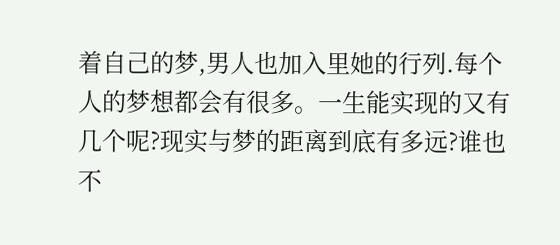着自己的梦,男人也加入里她的行列.每个人的梦想都会有很多。一生能实现的又有几个呢?现实与梦的距离到底有多远?谁也不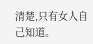清楚,只有女人自己知道。